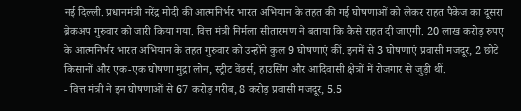नई दिल्ली. प्रधानमंत्री नरेंद्र मोदी की आत्मनिर्भर भारत अभियान के तहत की गई घोषणाओं को लेकर राहत पैकेज का दूसरा ब्रेकअप गुरुवार को जारी किया गया. वित्त मंत्री निर्मला सीतारमण ने बताया कि कैसे राहत दी जाएगी. 20 लाख करोड़ रुपए के आत्मनिर्भर भारत अभियान के तहत गुरुवार को उन्होंने कुल 9 घोषणाएं कीं. इनमें से 3 घोषणाएं प्रवासी मजदूर, 2 छोटे किसानों और एक-एक घोषणा मुद्रा लोन, स्ट्रीट वेंडर्स, हाउसिंग और आदिवासी क्षेत्रों में रोजगार से जुड़ी थीं.
- वित्त मंत्री ने इन घोषणाओं से 67 करोड़ गरीब, 8 करोड़ प्रवासी मजदूर, 5.5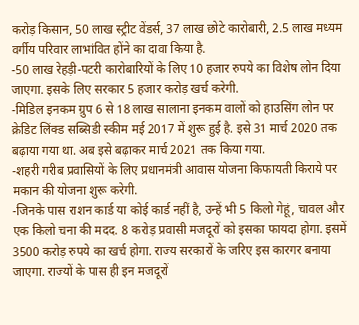करोड़ किसान, 50 लाख स्ट्रीट वेंडर्स, 37 लाख छोटे कारोबारी, 2.5 लाख मध्यम वर्गीय परिवार लाभांवित होंने का दावा किया है.
-50 लाख रेहड़ी-पटरी कारोबारियों के लिए 10 हजार रुपये का विशेष लोन दिया जाएगा. इसके लिए सरकार 5 हजार करोड़ खर्च करेगी.
-मिडिल इनकम ग्रुप 6 से 18 लाख सालाना इनकम वालों को हाउसिंग लोन पर क्रेडिट लिंक्ड सब्सिडी स्कीम मई 2017 में शुरू हुई है. इसे 31 मार्च 2020 तक बढ़ाया गया था. अब इसे बढ़ाकर मार्च 2021 तक किया गया.
-शहरी गरीब प्रवासियों के लिए प्रधानमंत्री आवास योजना किफायती किराये पर मकान की योजना शुरू करेगी.
-जिनके पास राशन कार्ड या कोई कार्ड नहीं है, उन्हें भी 5 किलो गेहूं, चावल और एक किलो चना की मदद. 8 करोड़ प्रवासी मजदूरों को इसका फायदा होगा. इसमें 3500 करोड़ रुपये का खर्च होगा. राज्य सरकारों के जरिए इस कारगर बनाया जाएगा. राज्यों के पास ही इन मजदूरों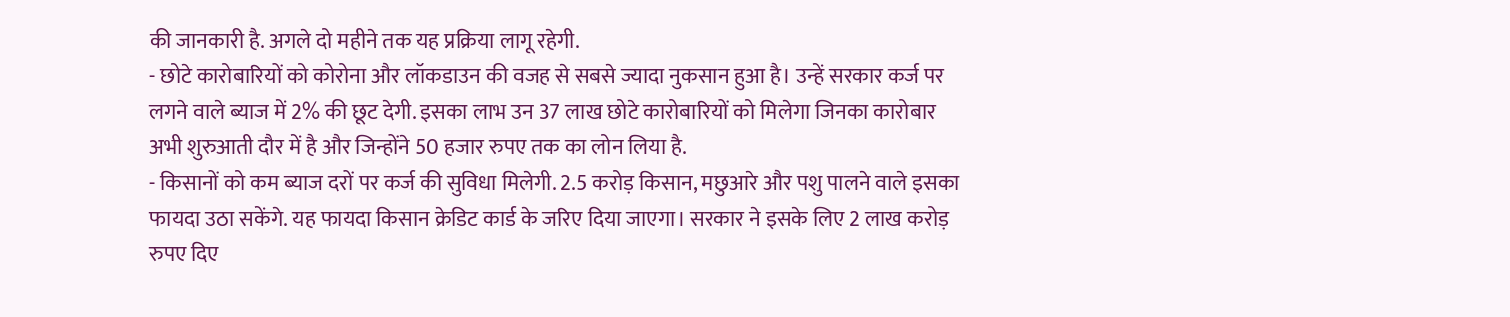की जानकारी है. अगले दो महीने तक यह प्रक्रिया लागू रहेगी.
- छोटे कारोबारियों को कोरोना और लॉकडाउन की वजह से सबसे ज्यादा नुकसान हुआ है। उन्हें सरकार कर्ज पर लगने वाले ब्याज में 2% की छूट देगी. इसका लाभ उन 37 लाख छोटे कारोबारियों को मिलेगा जिनका कारोबार अभी शुरुआती दौर में है और जिन्होंने 50 हजार रुपए तक का लोन लिया है.
- किसानों को कम ब्याज दरों पर कर्ज की सुविधा मिलेगी. 2.5 करोड़ किसान, मछुआरे और पशु पालने वाले इसका फायदा उठा सकेंगे. यह फायदा किसान क्रेडिट कार्ड के जरिए दिया जाएगा। सरकार ने इसके लिए 2 लाख करोड़ रुपए दिए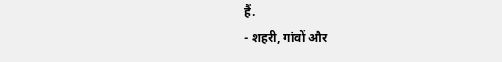हैं.
- शहरी, गांवों और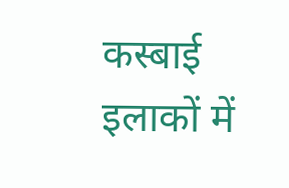कस्बाई इलाकों में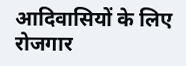आदिवासियों के लिए रोजगार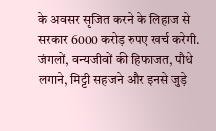के अवसर सृजित करने के लिहाज से सरकार 6000 करोड़ रुपए खर्च करेगी. जंगलों, वन्यजीवों की हिफाजत, पौधे लगाने, मिट्टी सहजने और इनसे जुड़े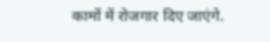कामों में रोजगार दिए जाएंगे.